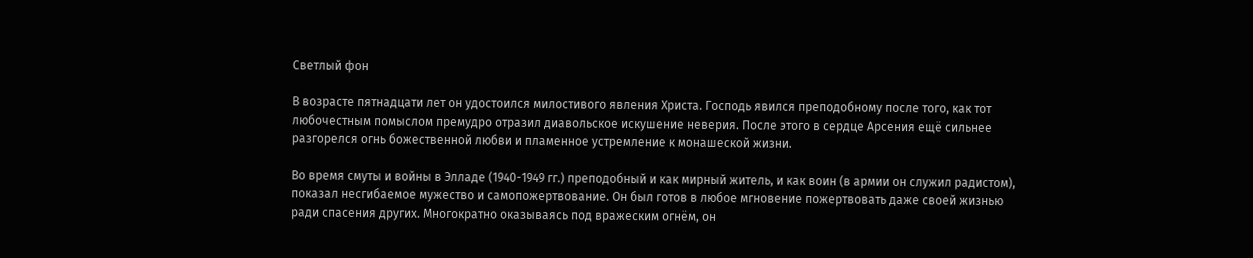Светлый фон

В возрасте пятнадцати лет он удостоился милостивого явления Христа. Господь явился преподобному после того, как тот любочестным помыслом премудро отразил диавольское искушение неверия. После этого в сердце Арсения ещё сильнее разгорелся огнь божественной любви и пламенное устремление к монашеской жизни.

Во время смуты и войны в Элладе (1940-1949 гг.) преподобный и как мирный житель, и как воин (в армии он служил радистом), показал несгибаемое мужество и самопожертвование. Он был готов в любое мгновение пожертвовать даже своей жизнью ради спасения других. Многократно оказываясь под вражеским огнём, он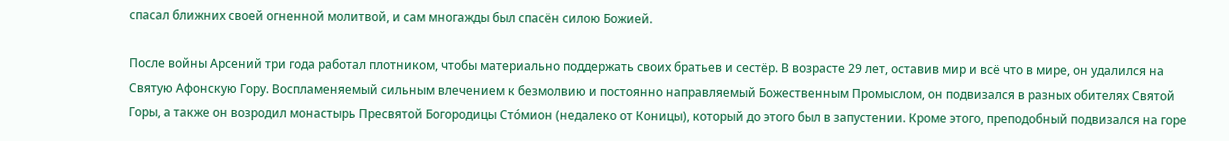спасал ближних своей огненной молитвой, и сам многажды был спасён силою Божией.

После войны Арсений три года работал плотником, чтобы материально поддержать своих братьев и сестёр. В возрасте 29 лет, оставив мир и всё что в мире, он удалился на Святую Афонскую Гору. Воспламеняемый сильным влечением к безмолвию и постоянно направляемый Божественным Промыслом, он подвизался в разных обителях Святой Горы, а также он возродил монастырь Пресвятой Богородицы Сто́мион (недалеко от Коницы), который до этого был в запустении. Кроме этого, преподобный подвизался на горе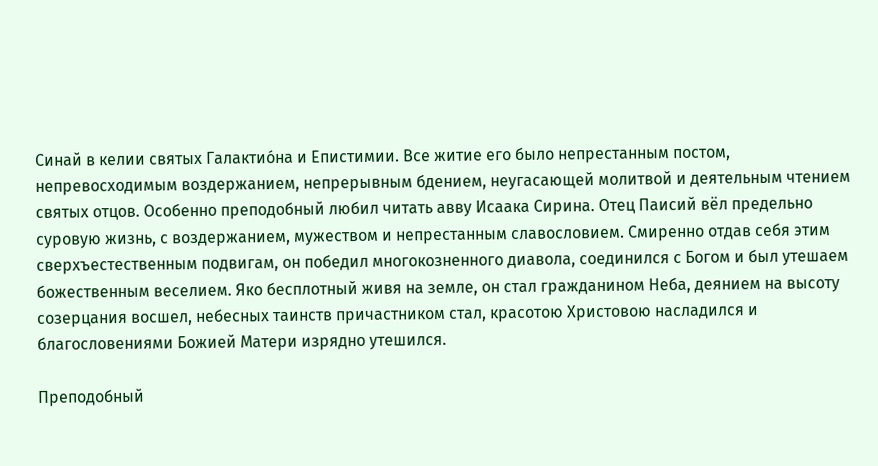Синай в келии святых Галактио́на и Епистимии. Все житие его было непрестанным постом, непревосходимым воздержанием, непрерывным бдением, неугасающей молитвой и деятельным чтением святых отцов. Особенно преподобный любил читать авву Исаака Сирина. Отец Паисий вёл предельно суровую жизнь, с воздержанием, мужеством и непрестанным славословием. Смиренно отдав себя этим сверхъестественным подвигам, он победил многокозненного диавола, соединился с Богом и был утешаем божественным веселием. Яко бесплотный живя на земле, он стал гражданином Неба, деянием на высоту созерцания восшел, небесных таинств причастником стал, красотою Христовою насладился и благословениями Божией Матери изрядно утешился.

Преподобный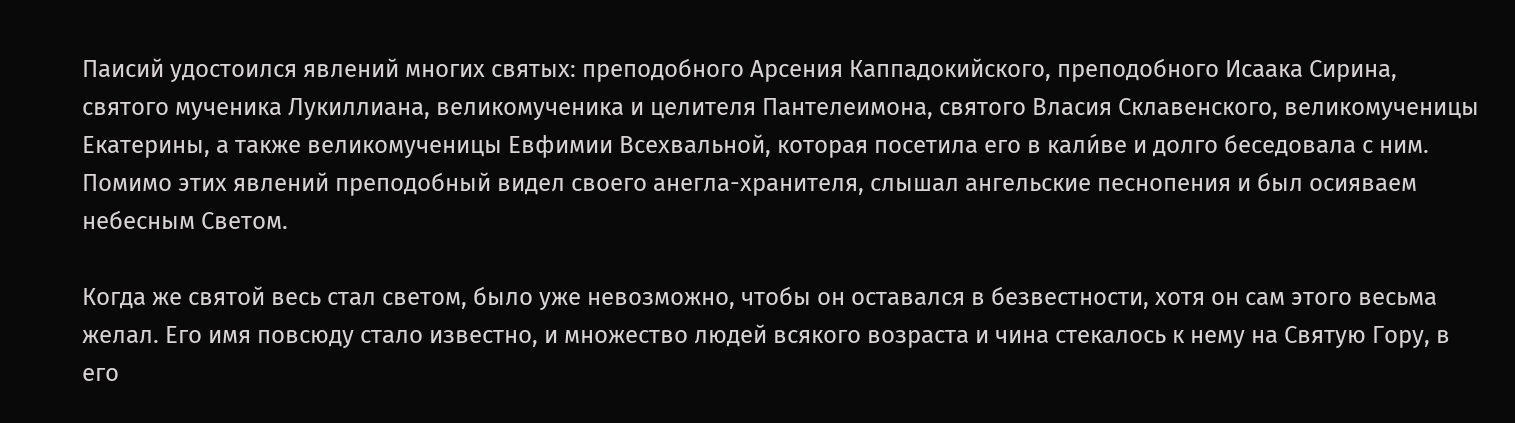Паисий удостоился явлений многих святых: преподобного Арсения Каппадокийского, преподобного Исаака Сирина, святого мученика Лукиллиана, великомученика и целителя Пантелеимона, святого Власия Склавенского, великомученицы Екатерины, а также великомученицы Евфимии Всехвальной, которая посетила его в кали́ве и долго беседовала с ним. Помимо этих явлений преподобный видел своего анегла-хранителя, слышал ангельские песнопения и был осияваем небесным Светом.

Когда же святой весь стал светом, было уже невозможно, чтобы он оставался в безвестности, хотя он сам этого весьма желал. Его имя повсюду стало известно, и множество людей всякого возраста и чина стекалось к нему на Святую Гору, в его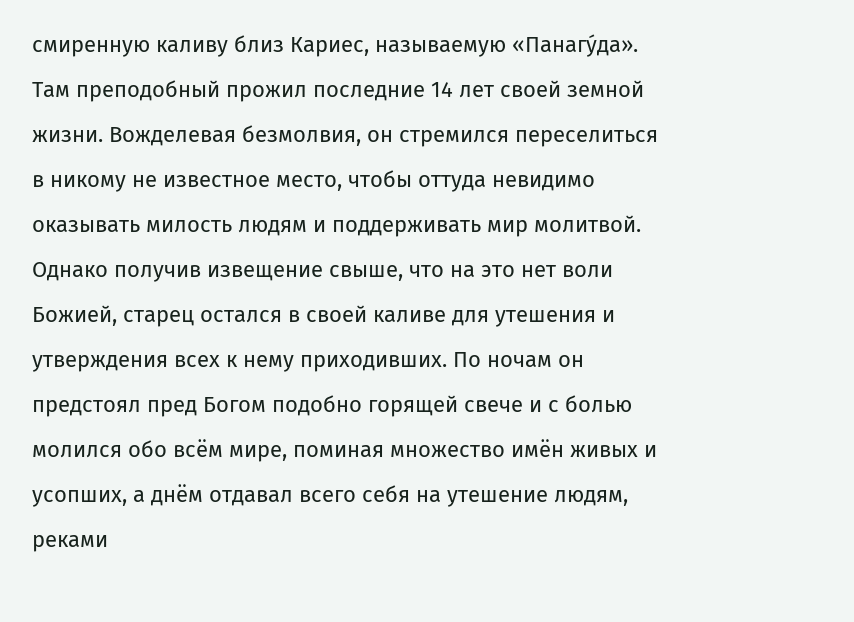смиренную каливу близ Кариес, называемую «Панагу́да». Там преподобный прожил последние 14 лет своей земной жизни. Вожделевая безмолвия, он стремился переселиться в никому не известное место, чтобы оттуда невидимо оказывать милость людям и поддерживать мир молитвой. Однако получив извещение свыше, что на это нет воли Божией, старец остался в своей каливе для утешения и утверждения всех к нему приходивших. По ночам он предстоял пред Богом подобно горящей свече и с болью молился обо всём мире, поминая множество имён живых и усопших, а днём отдавал всего себя на утешение людям, реками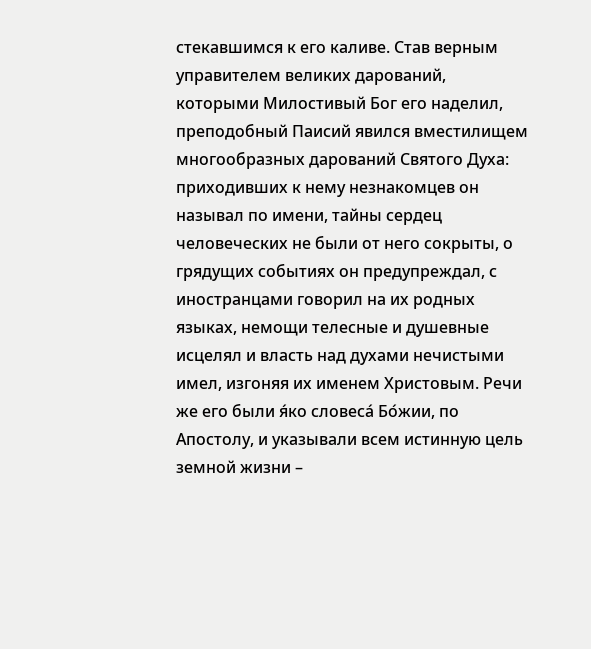стекавшимся к его каливе. Став верным управителем великих дарований, которыми Милостивый Бог его наделил, преподобный Паисий явился вместилищем многообразных дарований Святого Духа: приходивших к нему незнакомцев он называл по имени, тайны сердец человеческих не были от него сокрыты, о грядущих событиях он предупреждал, с иностранцами говорил на их родных языках, немощи телесные и душевные исцелял и власть над духами нечистыми имел, изгоняя их именем Христовым. Речи же его были я́ко словеса́ Бо́жии, по Апостолу, и указывали всем истинную цель земной жизни –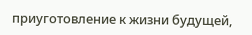приуготовление к жизни будущей,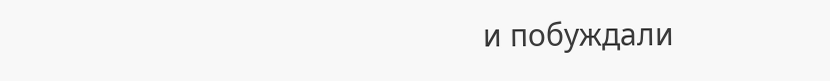и побуждали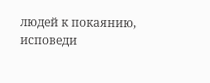людей к покаянию, исповеди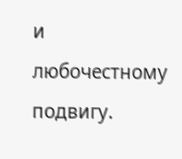и любочестному подвигу.